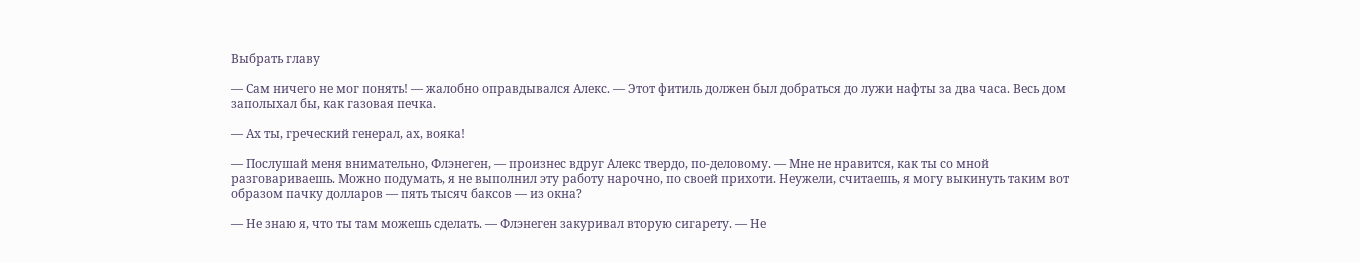Выбрать главу

— Сам ничего не мог понять! — жалобно оправдывался Алекс. — Этот фитиль должен был добраться до лужи нафты за два часа. Весь дом заполыхал бы, как газовая печка.

— Ах ты, греческий генерал, ах, вояка!

— Послушай меня внимательно, Флэнеген, — произнес вдруг Алекс твердо, по-деловому. — Мне не нравится, как ты со мной разговариваешь. Можно подумать, я не выполнил эту работу нарочно, по своей прихоти. Неужели, считаешь, я могу выкинуть таким вот образом пачку долларов — пять тысяч баксов — из окна?

— Не знаю я, что ты там можешь сделать. — Флэнеген закуривал вторую сигарету. — Не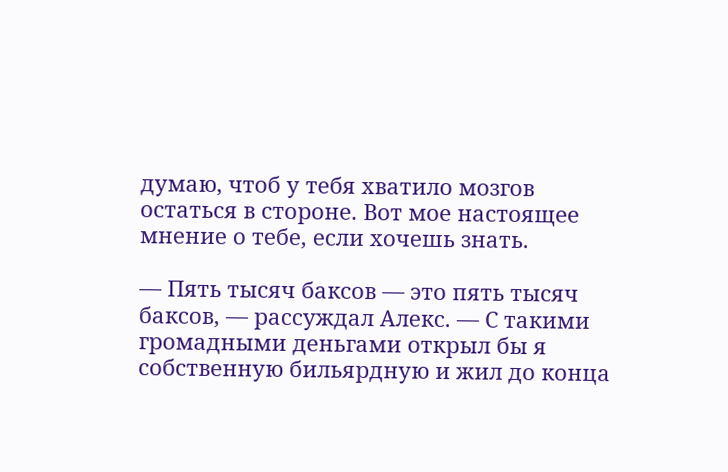думаю, чтоб у тебя хватило мозгов остаться в стороне. Вот мое настоящее мнение о тебе, если хочешь знать.

— Пять тысяч баксов — это пять тысяч баксов, — рассуждал Алекс. — С такими громадными деньгами открыл бы я собственную бильярдную и жил до конца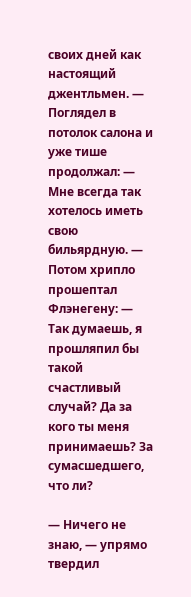своих дней как настоящий джентльмен. — Поглядел в потолок салона и уже тише продолжал: — Мне всегда так хотелось иметь свою бильярдную. — Потом хрипло прошептал Флэнегену: — Так думаешь, я прошляпил бы такой счастливый случай? Да за кого ты меня принимаешь? За сумасшедшего, что ли?

— Ничего не знаю, — упрямо твердил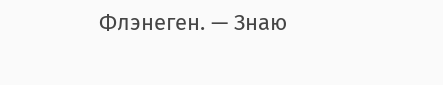Флэнеген. — Знаю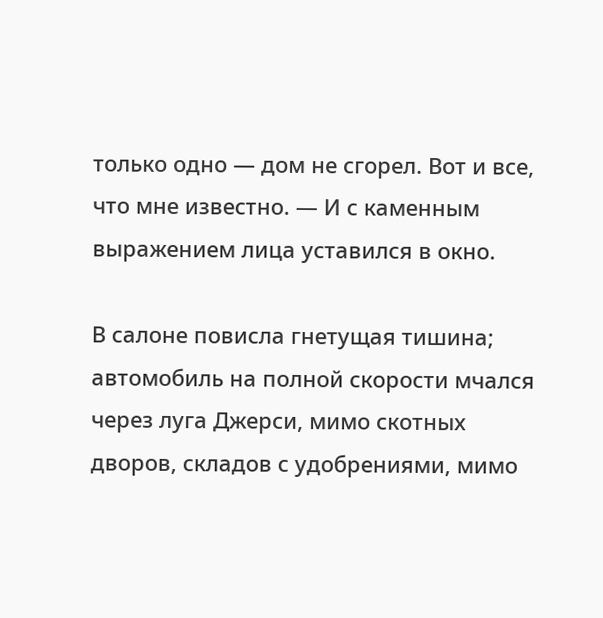только одно — дом не сгорел. Вот и все, что мне известно. — И с каменным выражением лица уставился в окно.

В салоне повисла гнетущая тишина; автомобиль на полной скорости мчался через луга Джерси, мимо скотных дворов, складов с удобрениями, мимо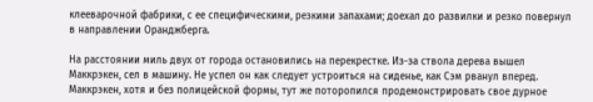клееварочной фабрики, с ее специфическими, резкими запахами; доехал до развилки и резко повернул в направлении Оранджберга.

На расстоянии миль двух от города остановились на перекрестке. Из-за ствола дерева вышел Маккрэкен, сел в машину. Не успел он как следует устроиться на сиденье, как Сэм рванул вперед. Маккрэкен, хотя и без полицейской формы, тут же поторопился продемонстрировать свое дурное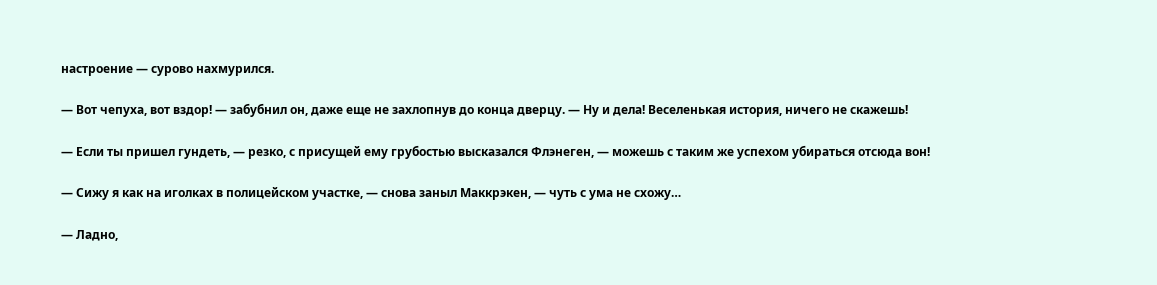настроение — сурово нахмурился.

— Вот чепуха, вот вздор! — забубнил он, даже еще не захлопнув до конца дверцу. — Ну и дела! Веселенькая история, ничего не скажешь!

— Если ты пришел гундеть, — резко, с присущей ему грубостью высказался Флэнеген, — можешь с таким же успехом убираться отсюда вон!

— Сижу я как на иголках в полицейском участке, — снова заныл Маккрэкен, — чуть с ума не схожу…

— Ладно,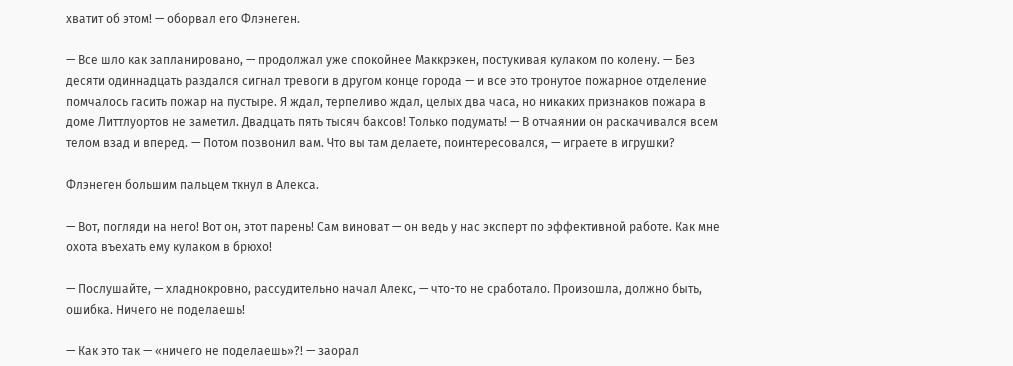хватит об этом! — оборвал его Флэнеген.

— Все шло как запланировано, — продолжал уже спокойнее Маккрэкен, постукивая кулаком по колену. — Без десяти одиннадцать раздался сигнал тревоги в другом конце города — и все это тронутое пожарное отделение помчалось гасить пожар на пустыре. Я ждал, терпеливо ждал, целых два часа, но никаких признаков пожара в доме Литтлуортов не заметил. Двадцать пять тысяч баксов! Только подумать! — В отчаянии он раскачивался всем телом взад и вперед. — Потом позвонил вам. Что вы там делаете, поинтересовался, — играете в игрушки?

Флэнеген большим пальцем ткнул в Алекса.

— Вот, погляди на него! Вот он, этот парень! Сам виноват — он ведь у нас эксперт по эффективной работе. Как мне охота въехать ему кулаком в брюхо!

— Послушайте, — хладнокровно, рассудительно начал Алекс, — что-то не сработало. Произошла, должно быть, ошибка. Ничего не поделаешь!

— Как это так — «ничего не поделаешь»?! — заорал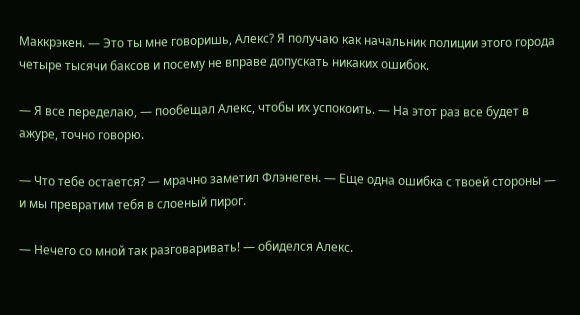Маккрэкен. — Это ты мне говоришь, Алекс? Я получаю как начальник полиции этого города четыре тысячи баксов и посему не вправе допускать никаких ошибок.

— Я все переделаю, — пообещал Алекс, чтобы их успокоить. — На этот раз все будет в ажуре, точно говорю.

— Что тебе остается? — мрачно заметил Флэнеген. — Еще одна ошибка с твоей стороны — и мы превратим тебя в слоеный пирог.

— Нечего со мной так разговаривать! — обиделся Алекс.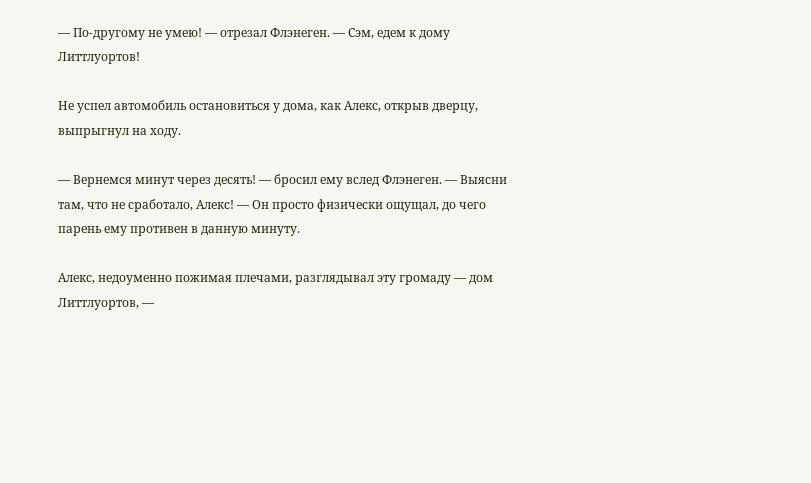— По-другому не умею! — отрезал Флэнеген. — Сэм, едем к дому Литтлуортов!

Не успел автомобиль остановиться у дома, как Алекс, открыв дверцу, выпрыгнул на ходу.

— Вернемся минут через десять! — бросил ему вслед Флэнеген. — Выясни там, что не сработало, Алекс! — Он просто физически ощущал, до чего парень ему противен в данную минуту.

Алекс, недоуменно пожимая плечами, разглядывал эту громаду — дом Литтлуортов, —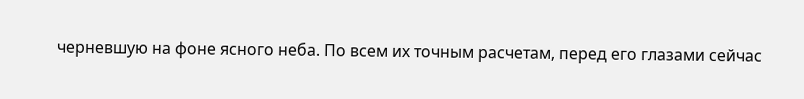черневшую на фоне ясного неба. По всем их точным расчетам, перед его глазами сейчас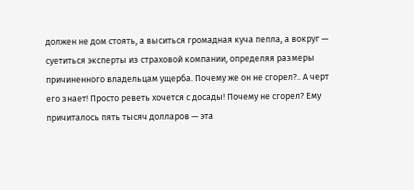должен не дом стоять, а выситься громадная куча пепла, а вокруг — суетиться эксперты из страховой компании, определяя размеры причиненного владельцам ущерба. Почему же он не сгорел?.. А черт его знает! Просто реветь хочется с досады! Почему не сгорел? Ему причиталось пять тысяч долларов — эта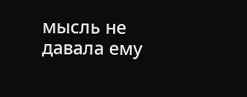мысль не давала ему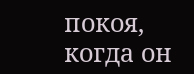покоя, когда он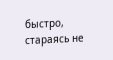быстро, стараясь не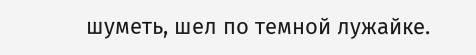шуметь, шел по темной лужайке.